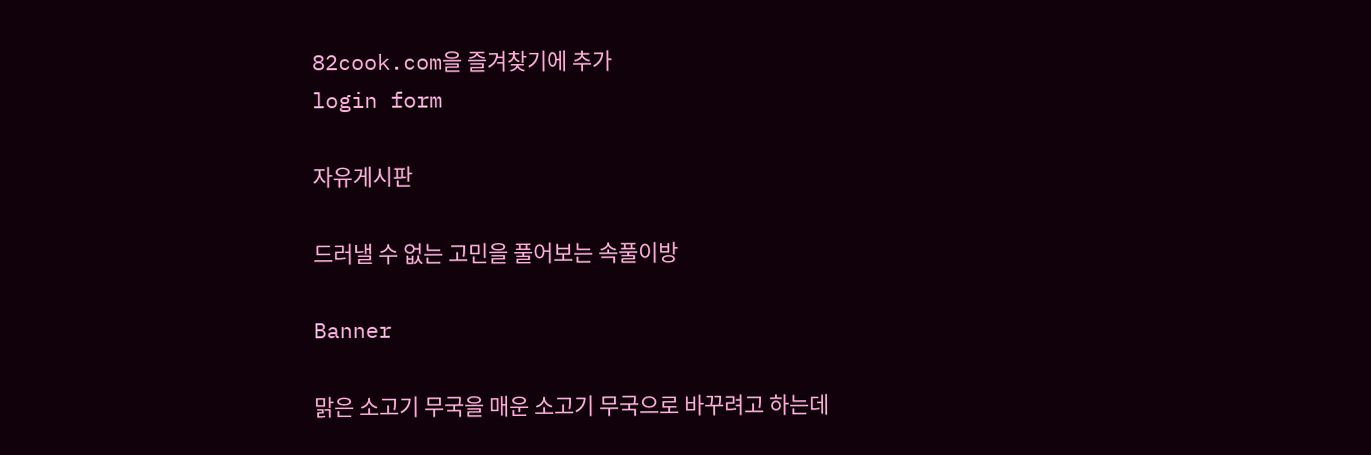82cook.com을 즐겨찾기에 추가
login form

자유게시판

드러낼 수 없는 고민을 풀어보는 속풀이방

Banner

맑은 소고기 무국을 매운 소고기 무국으로 바꾸려고 하는데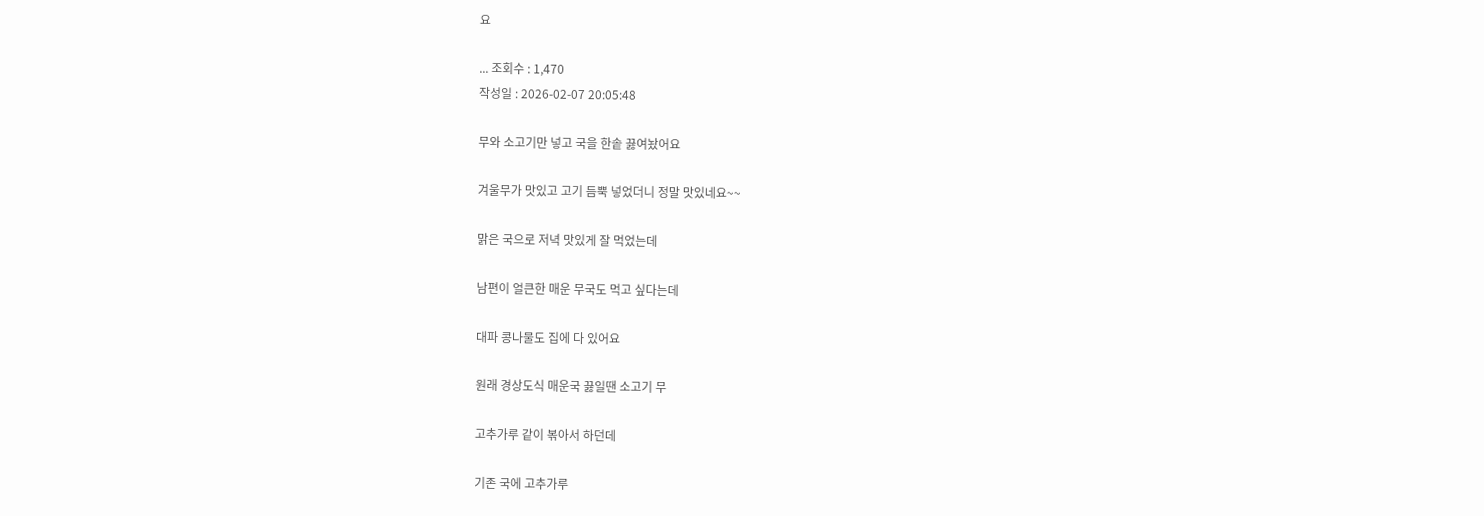요

... 조회수 : 1,470
작성일 : 2026-02-07 20:05:48

무와 소고기만 넣고 국을 한솥 끓여놨어요

겨울무가 맛있고 고기 듬뿍 넣었더니 정말 맛있네요~~

맑은 국으로 저녁 맛있게 잘 먹었는데

남편이 얼큰한 매운 무국도 먹고 싶다는데

대파 콩나물도 집에 다 있어요

원래 경상도식 매운국 끓일땐 소고기 무

고추가루 같이 볶아서 하던데

기존 국에 고추가루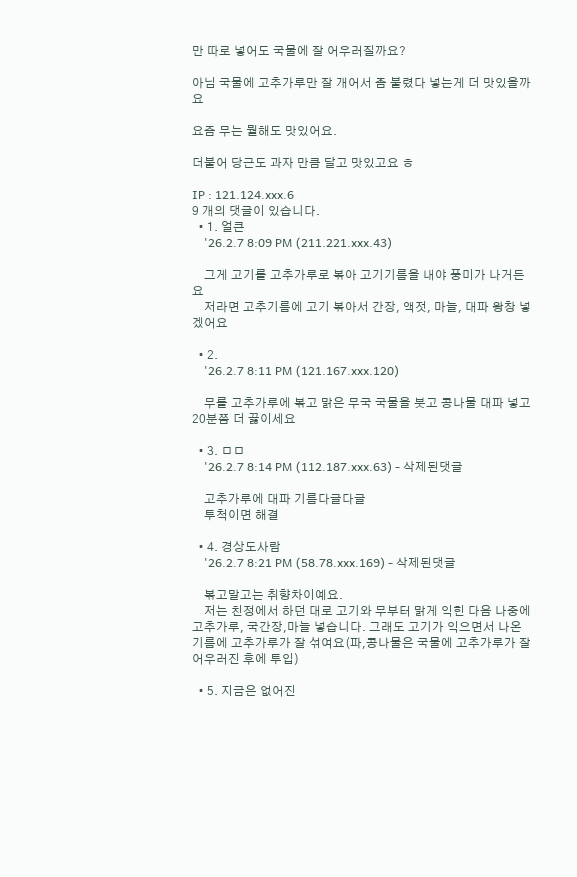만 따로 넣어도 국물에 잘 어우러질까요?

아님 국물에 고추가루만 잘 개어서 좀 불렸다 넣는게 더 맛있을까요

요즘 무는 뭘해도 맛있어요.

더불어 당근도 과자 만큼 달고 맛있고요 ㅎ

IP : 121.124.xxx.6
9 개의 댓글이 있습니다.
  • 1. 얼큰
    '26.2.7 8:09 PM (211.221.xxx.43)

    그게 고기를 고추가루로 볶아 고기기름을 내야 풍미가 나거든요
    저라면 고추기름에 고기 볶아서 간장, 액젓, 마늘, 대파 왕창 넣겠어요

  • 2.
    '26.2.7 8:11 PM (121.167.xxx.120)

    무를 고추가루에 볶고 맑은 무국 국물을 붓고 콩나물 대파 넣고 20분쯤 더 끓이세요

  • 3. ㅁㅁ
    '26.2.7 8:14 PM (112.187.xxx.63) - 삭제된댓글

    고추가루에 대파 기름다글다글
    투척이면 해결

  • 4. 경상도사람
    '26.2.7 8:21 PM (58.78.xxx.169) - 삭제된댓글

    볶고말고는 취향차이예요.
    저는 친정에서 하던 대로 고기와 무부터 맑게 익힌 다음 나중에 고추가루, 국간장,마늘 넣습니다. 그래도 고기가 익으면서 나온 기름에 고추가루가 잘 섞여요(파,콩나물은 국물에 고추가루가 잘 어우러진 후에 투입)

  • 5. 지금은 없어진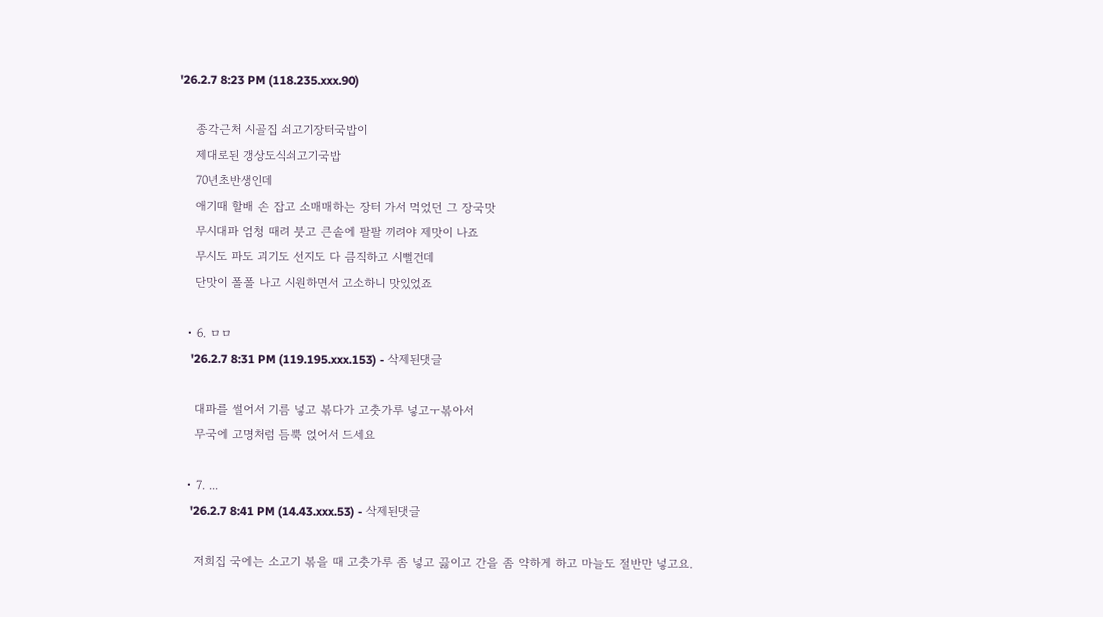'26.2.7 8:23 PM (118.235.xxx.90)

    종각근처 시골집 쇠고기장터국밥이
    제대로된 갱상도식쇠고기국밥
    70년초반생인데
    애기때 할배 손 잡고 소매매하는 장터 가서 먹었던 그 장국맛
    무시대파 엄청 때려 붓고 큰솥에 팔팔 끼려야 제맛이 나죠
    무시도 파도 괴기도 선지도 다 큼직하고 시뻘건데
    단맛이 폴폴 나고 시원하면서 고소하니 맛있었죠

  • 6. ㅁㅁ
    '26.2.7 8:31 PM (119.195.xxx.153) - 삭제된댓글

    대파를 썰어서 기름 넣고 볶다가 고춧가루 넣고ㅜ볶아서
    무국에 고명처럼 듬뿍 얹어서 드세요

  • 7. ...
    '26.2.7 8:41 PM (14.43.xxx.53) - 삭제된댓글

    저희집 국에는 소고기 볶을 때 고춧가루 좀 넣고 끓이고 간을 좀 약하게 하고 마늘도 절반만 넣고요.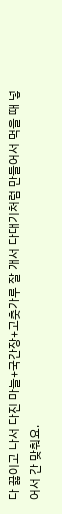다 끓이고 나서 다진 마늘+국간장+고춧가루 잘 개서 다대기처럼 만들어서 먹을 때 넣어서 간 맞춰요.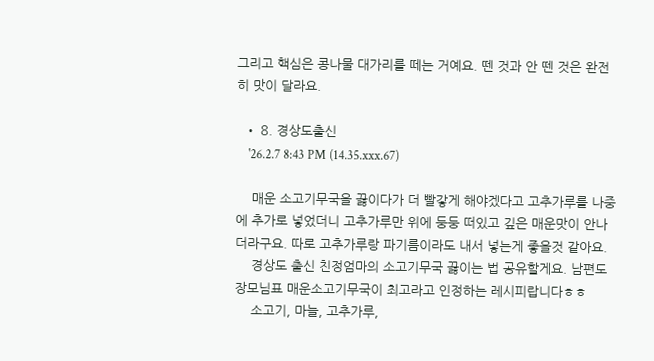그리고 핵심은 콩나물 대가리를 떼는 거예요. 뗀 것과 안 뗀 것은 완전히 맛이 달라요.

  • 8. 경상도출신
    '26.2.7 8:43 PM (14.35.xxx.67)

    매운 소고기무국을 끓이다가 더 빨갛게 해야겠다고 고추가루를 나중에 추가로 넣었더니 고추가루만 위에 둥둥 떠있고 깊은 매운맛이 안나더라구요. 따로 고추가루랑 파기름이라도 내서 넣는게 좋을것 같아요.
    경상도 출신 친정엄마의 소고기무국 끓이는 법 공유할게요. 남편도 장모님표 매운소고기무국이 최고라고 인정하는 레시피랍니다ㅎㅎ
    소고기, 마늘, 고추가루,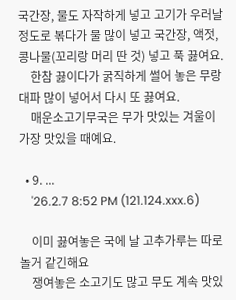국간장, 물도 자작하게 넣고 고기가 우러날 정도로 볶다가 물 많이 넣고 국간장, 액젓, 콩나물(꼬리랑 머리 딴 것) 넣고 푹 끓여요.
    한참 끓이다가 굵직하게 썰어 놓은 무랑 대파 많이 넣어서 다시 또 끓여요.
    매운소고기무국은 무가 맛있는 겨울이 가장 맛있을 때예요.

  • 9. ...
    '26.2.7 8:52 PM (121.124.xxx.6)

    이미 끓여놓은 국에 날 고추가루는 따로 놀거 같긴해요
    쟁여놓은 소고기도 많고 무도 계속 맛있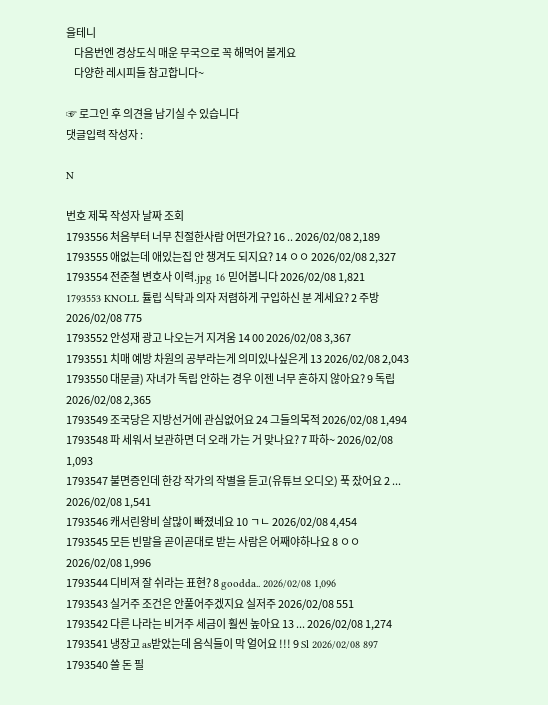을테니
    다음번엔 경상도식 매운 무국으로 꼭 해먹어 볼게요
    다양한 레시피들 참고합니다~

☞ 로그인 후 의견을 남기실 수 있습니다
댓글입력 작성자 :

N

번호 제목 작성자 날짜 조회
1793556 처음부터 너무 친절한사람 어떤가요? 16 .. 2026/02/08 2,189
1793555 애없는데 애있는집 안 챙겨도 되지요? 14 ㅇㅇ 2026/02/08 2,327
1793554 전준철 변호사 이력.jpg 16 믿어봅니다 2026/02/08 1,821
1793553 KNOLL 튤립 식탁과 의자 저렴하게 구입하신 분 계세요? 2 주방 2026/02/08 775
1793552 안성재 광고 나오는거 지겨움 14 00 2026/02/08 3,367
1793551 치매 예방 차원의 공부라는게 의미있나싶은게 13 2026/02/08 2,043
1793550 대문글) 자녀가 독립 안하는 경우 이젠 너무 흔하지 않아요? 9 독립 2026/02/08 2,365
1793549 조국당은 지방선거에 관심없어요 24 그들의목적 2026/02/08 1,494
1793548 파 세워서 보관하면 더 오래 가는 거 맞나요? 7 파하~ 2026/02/08 1,093
1793547 불면증인데 한강 작가의 작별을 듣고(유튜브 오디오) 푹 잤어요 2 ... 2026/02/08 1,541
1793546 캐서린왕비 살많이 빠졌네요 10 ㄱㄴ 2026/02/08 4,454
1793545 모든 빈말을 곧이곧대로 받는 사람은 어째야하나요 8 ㅇㅇ 2026/02/08 1,996
1793544 디비져 잘 쉬라는 표현? 8 goodda.. 2026/02/08 1,096
1793543 실거주 조건은 안풀어주겠지요 실저주 2026/02/08 551
1793542 다른 나라는 비거주 세금이 훨씬 높아요 13 ... 2026/02/08 1,274
1793541 냉장고 as받았는데 음식들이 막 얼어요 !!! 9 Sl 2026/02/08 897
1793540 쓸 돈 필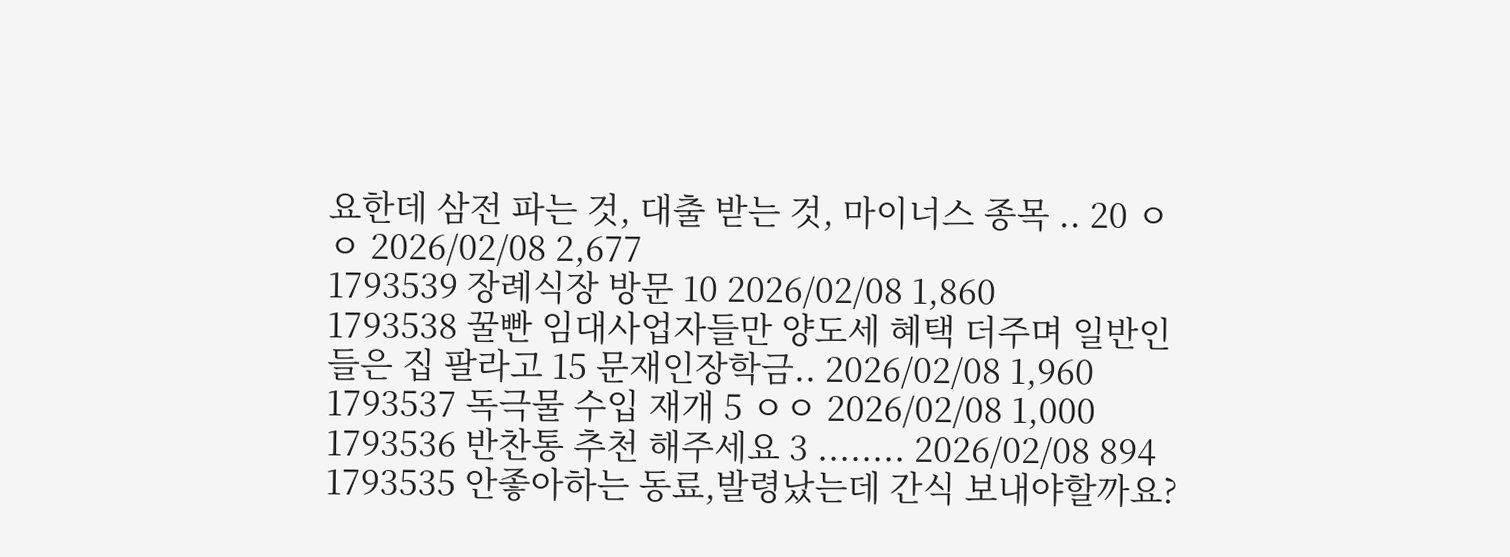요한데 삼전 파는 것, 대출 받는 것, 마이너스 종목 .. 20 ㅇㅇ 2026/02/08 2,677
1793539 장례식장 방문 10 2026/02/08 1,860
1793538 꿀빤 임대사업자들만 양도세 혜택 더주며 일반인들은 집 팔라고 15 문재인장학금.. 2026/02/08 1,960
1793537 독극물 수입 재개 5 ㅇㅇ 2026/02/08 1,000
1793536 반찬통 추천 해주세요 3 ........ 2026/02/08 894
1793535 안좋아하는 동료,발령났는데 간식 보내야할까요?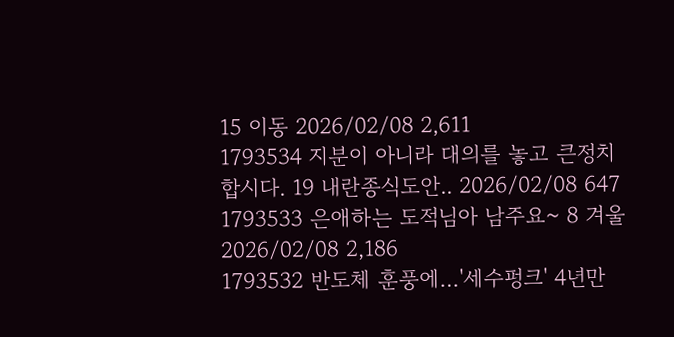15 이동 2026/02/08 2,611
1793534 지분이 아니라 대의를 놓고 큰정치합시다. 19 내란종식도안.. 2026/02/08 647
1793533 은애하는 도적님아 남주요~ 8 겨울 2026/02/08 2,186
1793532 반도체 훈풍에…'세수펑크' 4년만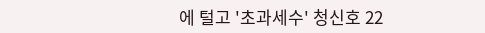에 털고 '초과세수' 청신호 22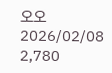오오 2026/02/08 2,780